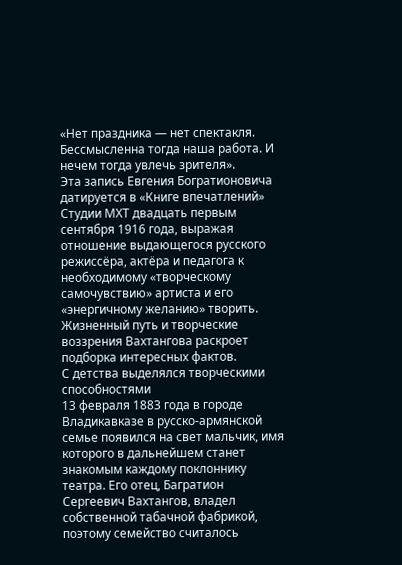«Нет праздника — нет спектакля. Бессмысленна тогда наша работа. И нечем тогда увлечь зрителя».
Эта запись Евгения Богратионовича датируется в «Книге впечатлений» Студии МХТ двадцать первым сентября 1916 года, выражая отношение выдающегося русского режиссёра, актёра и педагога к необходимому «творческому самочувствию» артиста и его «энергичному желанию» творить. Жизненный путь и творческие воззрения Вахтангова раскроет подборка интересных фактов.
С детства выделялся творческими способностями
13 февраля 1883 года в городе Владикавказе в русско-армянской семье появился на свет мальчик, имя которого в дальнейшем станет знакомым каждому поклоннику театра. Его отец, Багратион Сергеевич Вахтангов, владел собственной табачной фабрикой, поэтому семейство считалось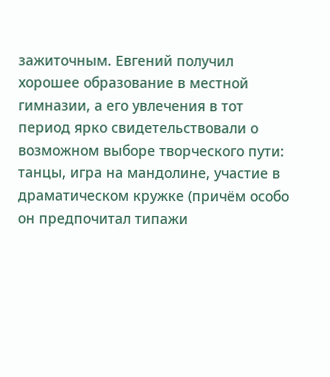зажиточным. Евгений получил хорошее образование в местной гимназии, а его увлечения в тот период ярко свидетельствовали о возможном выборе творческого пути: танцы, игра на мандолине, участие в драматическом кружке (причём особо он предпочитал типажи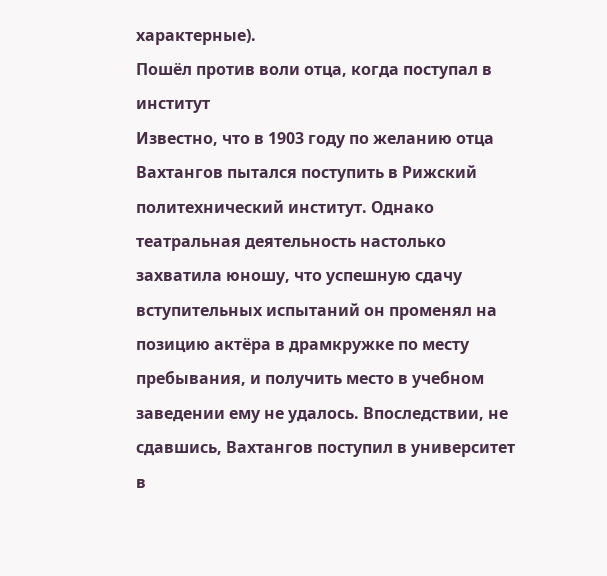характерные).
Пошёл против воли отца, когда поступал в институт
Известно, что в 1903 году по желанию отца Вахтангов пытался поступить в Рижский политехнический институт. Однако театральная деятельность настолько захватила юношу, что успешную сдачу вступительных испытаний он променял на позицию актёра в драмкружке по месту пребывания, и получить место в учебном заведении ему не удалось. Впоследствии, не сдавшись, Вахтангов поступил в университет в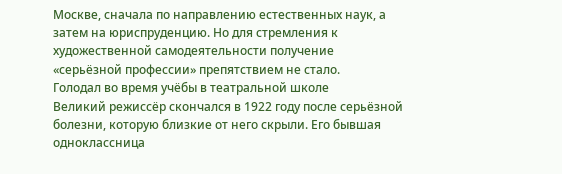Москве, сначала по направлению естественных наук, а затем на юриспруденцию. Но для стремления к художественной самодеятельности получение «серьёзной профессии» препятствием не стало.
Голодал во время учёбы в театральной школе
Великий режиссёр скончался в 1922 году после серьёзной болезни, которую близкие от него скрыли. Его бывшая одноклассница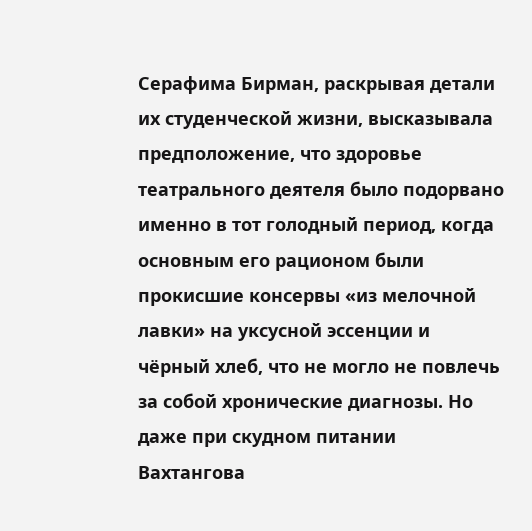Серафима Бирман, раскрывая детали их студенческой жизни, высказывала предположение, что здоровье театрального деятеля было подорвано именно в тот голодный период, когда основным его рационом были прокисшие консервы «из мелочной лавки» на уксусной эссенции и чёрный хлеб, что не могло не повлечь за собой хронические диагнозы. Но даже при скудном питании Вахтангова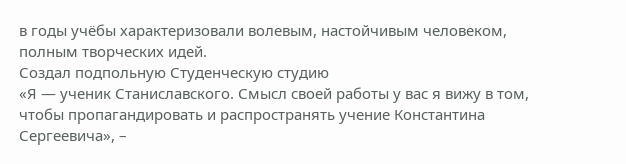в годы учёбы характеризовали волевым, настойчивым человеком, полным творческих идей.
Создал подпольную Студенческую студию
«Я — ученик Станиславского. Смысл своей работы у вас я вижу в том, чтобы пропагандировать и распространять учение Константина Сергеевича», –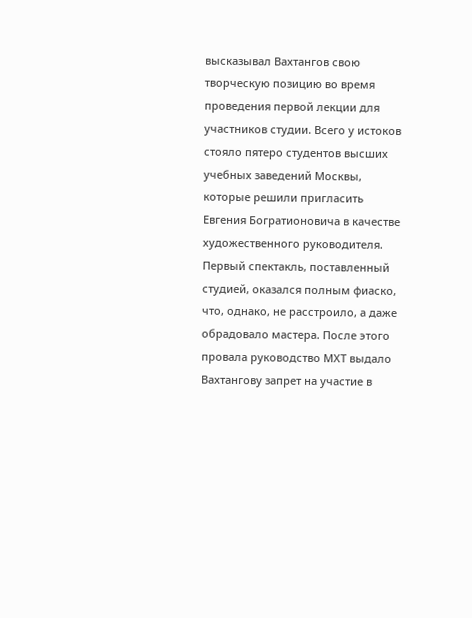высказывал Вахтангов свою творческую позицию во время проведения первой лекции для участников студии. Всего у истоков стояло пятеро студентов высших учебных заведений Москвы, которые решили пригласить Евгения Богратионовича в качестве художественного руководителя. Первый спектакль, поставленный студией, оказался полным фиаско, что, однако, не расстроило, а даже обрадовало мастера. После этого провала руководство МХТ выдало Вахтангову запрет на участие в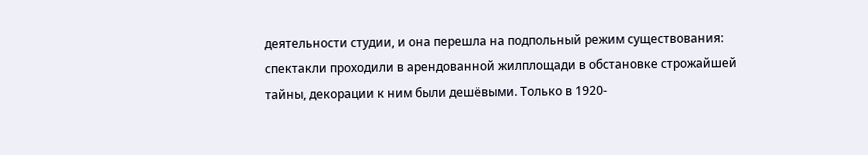деятельности студии, и она перешла на подпольный режим существования: спектакли проходили в арендованной жилплощади в обстановке строжайшей тайны, декорации к ним были дешёвыми. Только в 1920-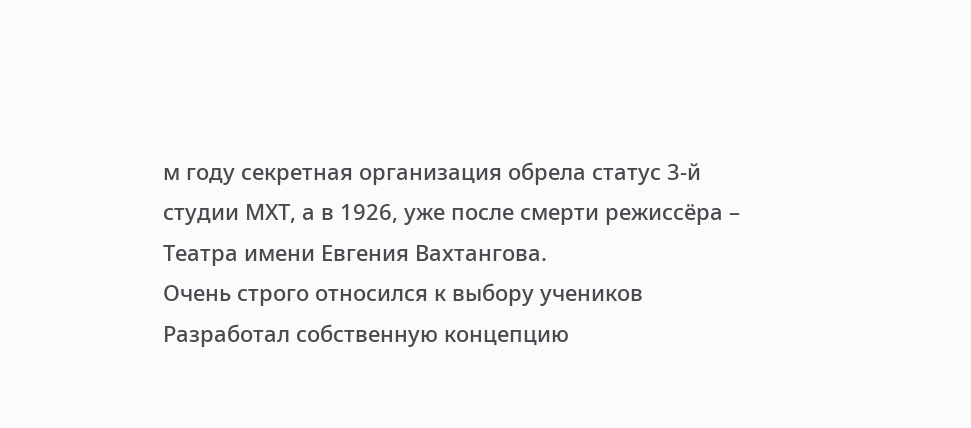м году секретная организация обрела статус 3-й студии МХТ, а в 1926, уже после смерти режиссёра – Театра имени Евгения Вахтангова.
Очень строго относился к выбору учеников
Разработал собственную концепцию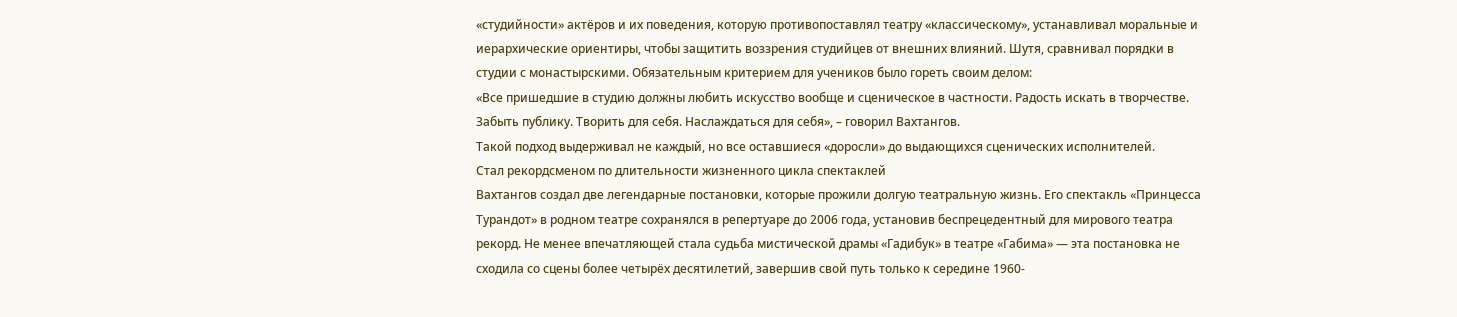«студийности» актёров и их поведения, которую противопоставлял театру «классическому», устанавливал моральные и иерархические ориентиры, чтобы защитить воззрения студийцев от внешних влияний. Шутя, сравнивал порядки в студии с монастырскими. Обязательным критерием для учеников было гореть своим делом:
«Все пришедшие в студию должны любить искусство вообще и сценическое в частности. Радость искать в творчестве. Забыть публику. Творить для себя. Наслаждаться для себя», – говорил Вахтангов.
Такой подход выдерживал не каждый, но все оставшиеся «доросли» до выдающихся сценических исполнителей.
Стал рекордсменом по длительности жизненного цикла спектаклей
Вахтангов создал две легендарные постановки, которые прожили долгую театральную жизнь. Его спектакль «Принцесса Турандот» в родном театре сохранялся в репертуаре до 2006 года, установив беспрецедентный для мирового театра рекорд. Не менее впечатляющей стала судьба мистической драмы «Гадибук» в театре «Габима» — эта постановка не сходила со сцены более четырёх десятилетий, завершив свой путь только к середине 1960-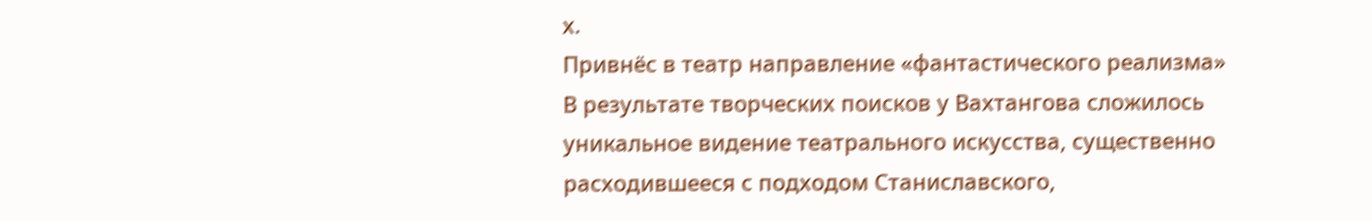х.
Привнёс в театр направление «фантастического реализма»
В результате творческих поисков у Вахтангова сложилось уникальное видение театрального искусства, существенно расходившееся с подходом Станиславского,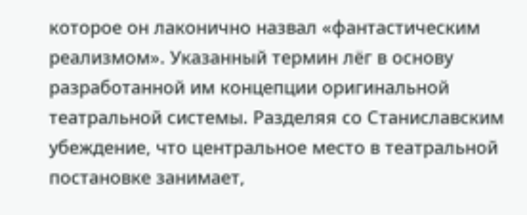которое он лаконично назвал «фантастическим реализмом». Указанный термин лёг в основу разработанной им концепции оригинальной театральной системы. Разделяя со Станиславским убеждение, что центральное место в театральной постановке занимает,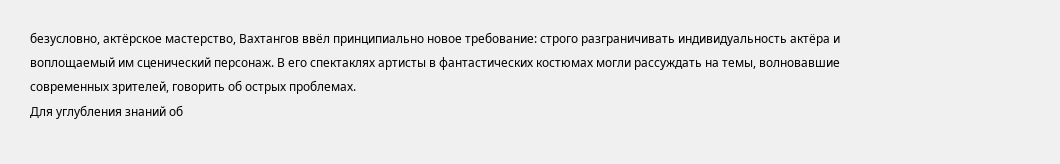безусловно, актёрское мастерство, Вахтангов ввёл принципиально новое требование: строго разграничивать индивидуальность актёра и воплощаемый им сценический персонаж. В его спектаклях артисты в фантастических костюмах могли рассуждать на темы, волновавшие современных зрителей, говорить об острых проблемах.
Для углубления знаний об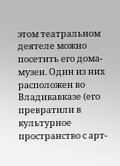этом театральном деятеле можно посетить его дома-музеи. Один из них расположен во Владикавказе (его превратили в культурное пространство с арт-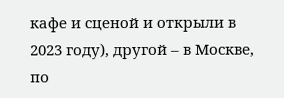кафе и сценой и открыли в 2023 году), другой – в Москве, по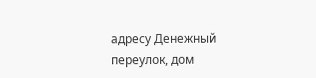адресу Денежный переулок, дом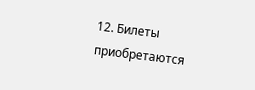12. Билеты приобретаются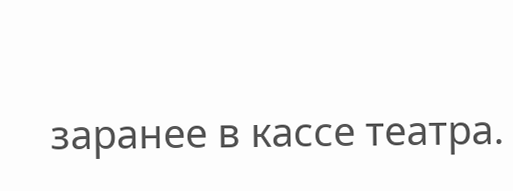заранее в кассе театра.